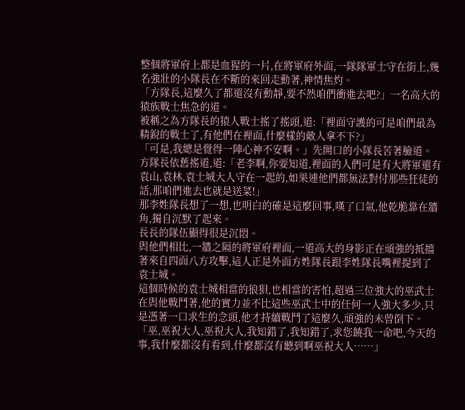整個將軍府上都是血猩的一片,在將軍府外面,一隊隊軍士守在街上,幾名強壯的小隊長在不斷的來回走動著,神情焦灼。
「方隊長,這麼久了都還沒有動靜,要不然咱們衝進去吧?」一名高大的猿族戰士焦急的道。
被稱之為方隊長的猿人戰士搖了搖頭,道:「裡面守護的可是咱們最為精銳的戰士了,有他們在裡面,什麼樣的敵人拿不下?」
「可是,我總是覺得一陣心神不安啊。」先開口的小隊長苦著臉道。
方隊長依舊搖道,道:「老李啊,你要知道,裡面的人們可是有大將軍還有袁山,袁林,袁士城大人守在一起的,如果連他們都無法對付那些狂徒的話,那咱們進去也就是送菜!」
那李姓隊長想了一想,也明白的確是這麼回事,嘆了口氣,他乾脆靠在牆角,獨自沉默了起來。
長長的隊伍顯得很是沉悶。
與他們相比,一牆之隔的將軍府裡面,一道高大的身影正在頑強的抵擋著來自四面八方攻擊,這人正是外面方姓隊長跟李姓隊長嘴裡提到了袁士城。
這個時候的袁士城相當的狼狽,也相當的害怕,超過三位強大的巫武士在與他戰鬥著,他的實力並不比這些巫武士中的任何一人強大多少,只是憑著一口求生的念頭,他才持續戰鬥了這麼久,頑強的未曾倒下。
「巫,巫祝大人,巫祝大人,我知錯了,我知錯了,求您饒我一命吧,今天的事,我什麼都沒有看到,什麼都沒有聽到啊巫祝大人……」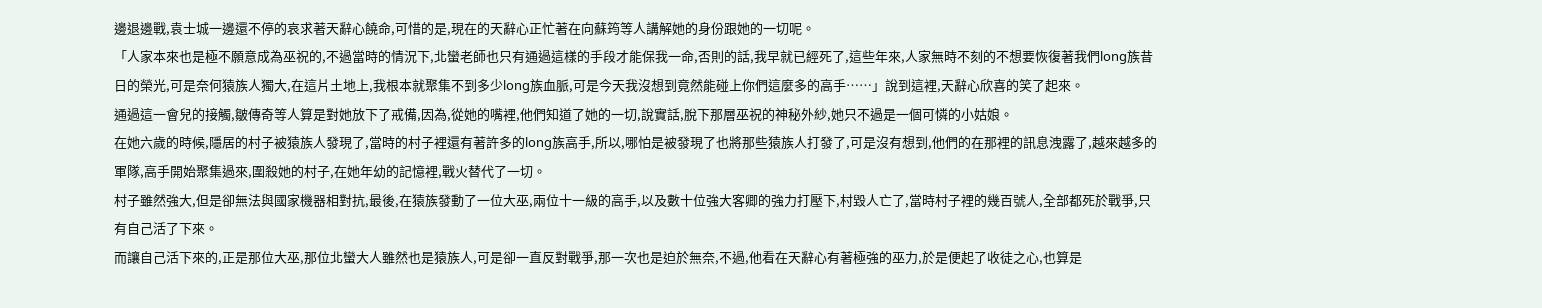邊退邊戰,袁士城一邊還不停的哀求著天辭心饒命,可惜的是,現在的天辭心正忙著在向蘇筠等人講解她的身份跟她的一切呢。
「人家本來也是極不願意成為巫祝的,不過當時的情況下,北蠻老師也只有通過這樣的手段才能保我一命,否則的話,我早就已經死了,這些年來,人家無時不刻的不想要恢復著我們long族昔日的榮光,可是奈何猿族人獨大,在這片土地上,我根本就聚集不到多少long族血脈,可是今天我沒想到竟然能碰上你們這麼多的高手……」說到這裡,天辭心欣喜的笑了起來。
通過這一會兒的接觸,皺傳奇等人算是對她放下了戒備,因為,從她的嘴裡,他們知道了她的一切,說實話,脫下那層巫祝的神秘外紗,她只不過是一個可憐的小姑娘。
在她六歲的時候,隱居的村子被猿族人發現了,當時的村子裡還有著許多的long族高手,所以,哪怕是被發現了也將那些猿族人打發了,可是沒有想到,他們的在那裡的訊息洩露了,越來越多的軍隊,高手開始聚集過來,圍殺她的村子,在她年幼的記憶裡,戰火替代了一切。
村子雖然強大,但是卻無法與國家機器相對抗,最後,在猿族發動了一位大巫,兩位十一級的高手,以及數十位強大客卿的強力打壓下,村毀人亡了,當時村子裡的幾百號人,全部都死於戰爭,只有自己活了下來。
而讓自己活下來的,正是那位大巫,那位北蠻大人雖然也是猿族人,可是卻一直反對戰爭,那一次也是迫於無奈,不過,他看在天辭心有著極強的巫力,於是便起了收徒之心,也算是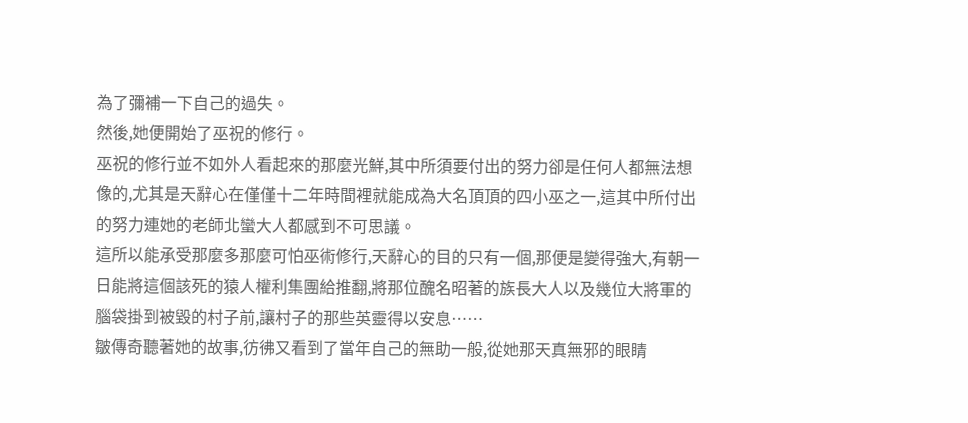為了彌補一下自己的過失。
然後,她便開始了巫祝的修行。
巫祝的修行並不如外人看起來的那麼光鮮,其中所須要付出的努力卻是任何人都無法想像的,尤其是天辭心在僅僅十二年時間裡就能成為大名頂頂的四小巫之一,這其中所付出的努力連她的老師北蠻大人都感到不可思議。
這所以能承受那麼多那麼可怕巫術修行,天辭心的目的只有一個,那便是變得強大,有朝一日能將這個該死的猿人權利集團給推翻,將那位醜名昭著的族長大人以及幾位大將軍的腦袋掛到被毀的村子前,讓村子的那些英靈得以安息……
皺傳奇聽著她的故事,彷彿又看到了當年自己的無助一般,從她那天真無邪的眼睛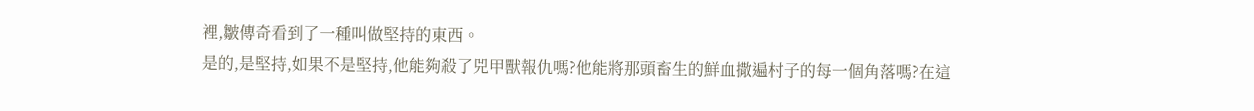裡,皺傳奇看到了一種叫做堅持的東西。
是的,是堅持,如果不是堅持,他能夠殺了兕甲獸報仇嗎?他能將那頭畜生的鮮血撒遍村子的每一個角落嗎?在這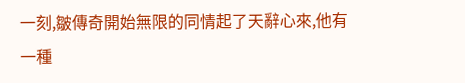一刻,皺傳奇開始無限的同情起了天辭心來,他有一種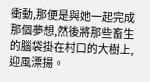衝動,那便是與她一起完成那個夢想,然後將那些畜生的腦袋掛在村口的大樹上,迎風漂揚。